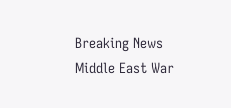Breaking News Middle East War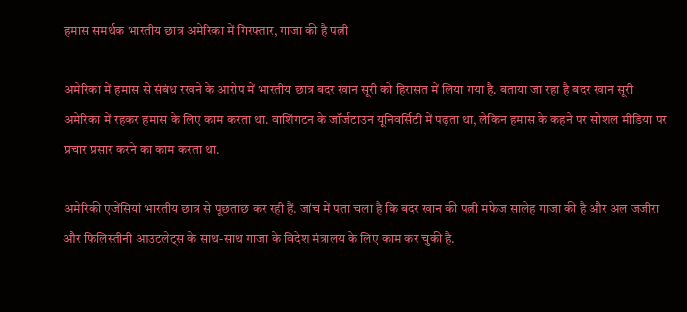हमास समर्थक भारतीय छात्र अमेरिका में गिरफ्तार, गाजा की है पत्नी

अमेरिका में हमास से संबंध रखने के आरोप में भारतीय छात्र बदर खान सूरी को हिरासत में लिया गया है. बताया जा रहा है बदर खान सूरी अमेरिका में रहकर हमास के लिए काम करता था. वाशिंगटन के जॉर्जटाउन यूनिवर्सिटी में पढ़ता था, लेकिन हमास के कहने पर सोशल मीडिया पर प्रचार प्रसार करने का काम करता था.

अमेरिकी एजेंसियां भारतीय छात्र से पूछताछ कर रही हैं. जांच में पता चला है कि बदर खान की पत्नी मफेज सालेह गाजा की है और अल जजीरा और फिलिस्तीनी आउटलेट्स के साथ-साथ गाजा के विदेश मंत्रालय के लिए काम कर चुकी है.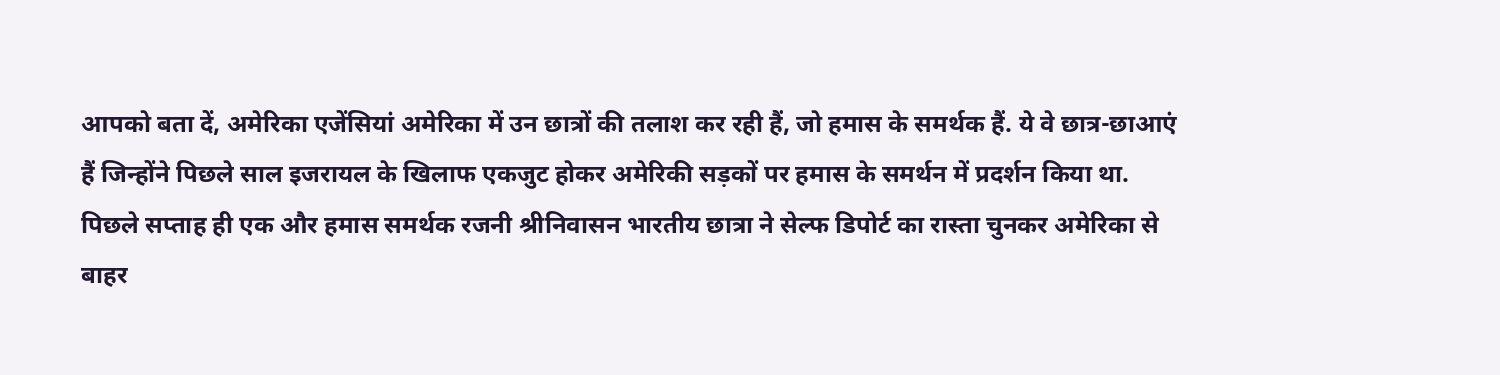आपको बता दें, अमेरिका एजेंसियां अमेरिका में उन छात्रों की तलाश कर रही हैं, जो हमास के समर्थक हैं. ये वे छात्र-छाआएं हैं जिन्होंने पिछले साल इजरायल के खिलाफ एकजुट होकर अमेरिकी सड़कों पर हमास के समर्थन में प्रदर्शन किया था. पिछले सप्ताह ही एक और हमास समर्थक रजनी श्रीनिवासन भारतीय छात्रा ने सेल्फ डिपोर्ट का रास्ता चुनकर अमेरिका से बाहर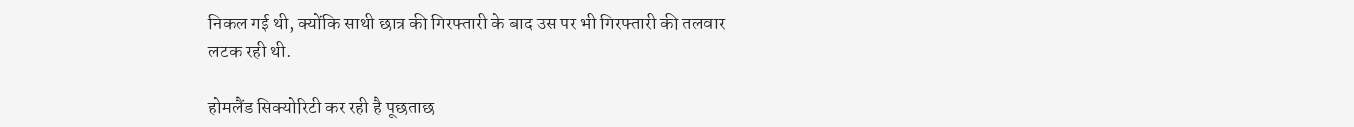निकल गई थी, क्योंकि साथी छात्र की गिरफ्तारी के बाद उस पर भी गिरफ्तारी की तलवार लटक रही थी.

होमलैंड सिक्योरिटी कर रही है पूछताछ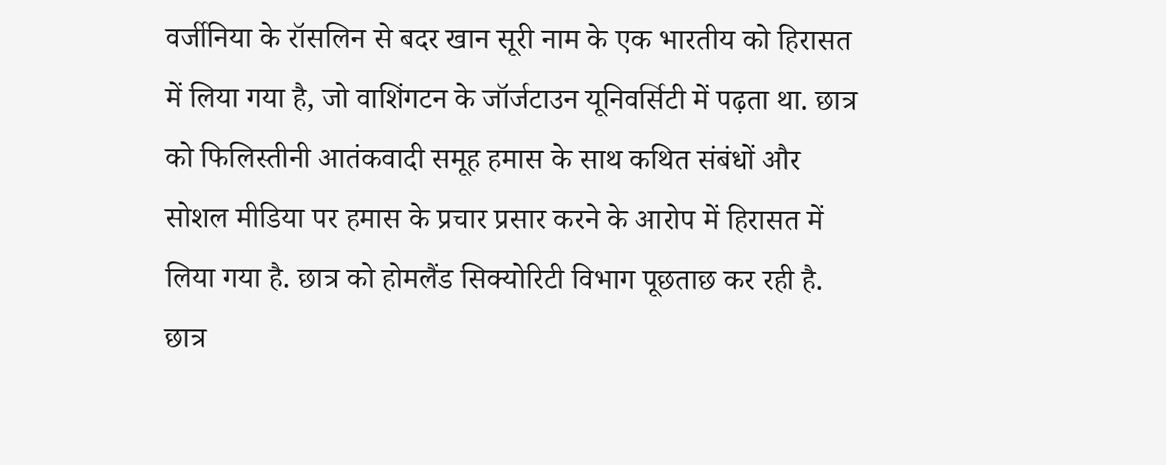वर्जीनिया के रॉसलिन से बदर खान सूरी नाम के एक भारतीय को हिरासत में लिया गया है, जो वाशिंगटन के जॉर्जटाउन यूनिवर्सिटी में पढ़ता था. छात्र को फिलिस्तीनी आतंकवादी समूह हमास के साथ कथित संबंधों और सोशल मीडिया पर हमास के प्रचार प्रसार करने के आरोप में हिरासत में लिया गया है. छात्र को होमलैंड सिक्योरिटी विभाग पूछताछ कर रही है. छात्र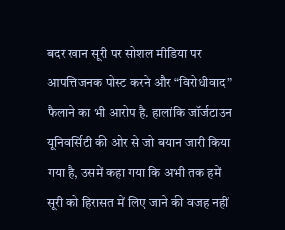बदर खान सूरी पर सोशल मीडिया पर आपत्तिजनक पोस्ट करने और “विरोधीवाद” फैलाने का भी आरोप है. हालांकि जॉर्जटाउन यूनिवर्सिटी की ओर से जो बयान जारी किया गया है, उसमें कहा गया कि अभी तक हमें सूरी को हिरासत में लिए जाने की वजह नहीं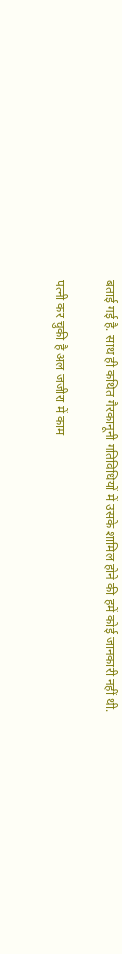बताई गई है. साथ ही कथित गैरकानूनी गतिविधियों में उसके शामिल होने की हमें कोई जानकारी नहीं थी.

पत्नी कर चुकी है अल जजीरा में काम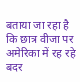बताया जा रहा है कि छात्र वीजा पर अमेरिका में रह रहे बदर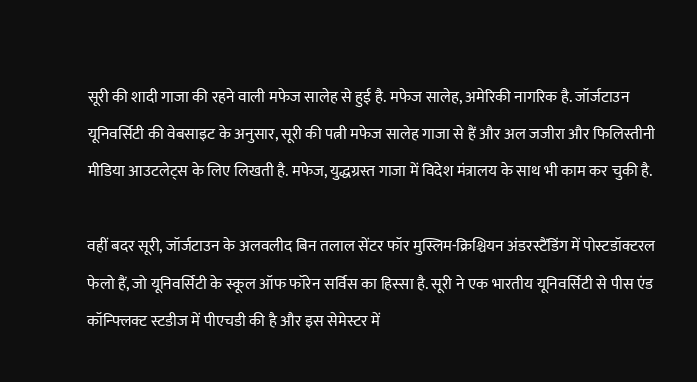सूरी की शादी गाजा की रहने वाली मफेज सालेह से हुई है. मफेज सालेह, अमेरिकी नागरिक है. जॉर्जटाउन यूनिवर्सिटी की वेबसाइट के अनुसार, सूरी की पत्नी मफेज सालेह गाजा से हैं और अल जजीरा और फिलिस्तीनी मीडिया आउटलेट्स के लिए लिखती है. मफेज, युद्धग्रस्त गाजा में विदेश मंत्रालय के साथ भी काम कर चुकी है.

वहीं बदर सूरी, जॉर्जटाउन के अलवलीद बिन तलाल सेंटर फॉर मुस्लिम-क्रिश्चियन अंडरस्टैंडिंग में पोस्टडॉक्टरल फेलो हैं, जो यूनिवर्सिटी के स्कूल ऑफ फॉरेन सर्विस का हिस्सा है. सूरी ने एक भारतीय यूनिवर्सिटी से पीस एंड कॉन्फ्लिक्ट स्टडीज में पीएचडी की है और इस सेमेस्टर में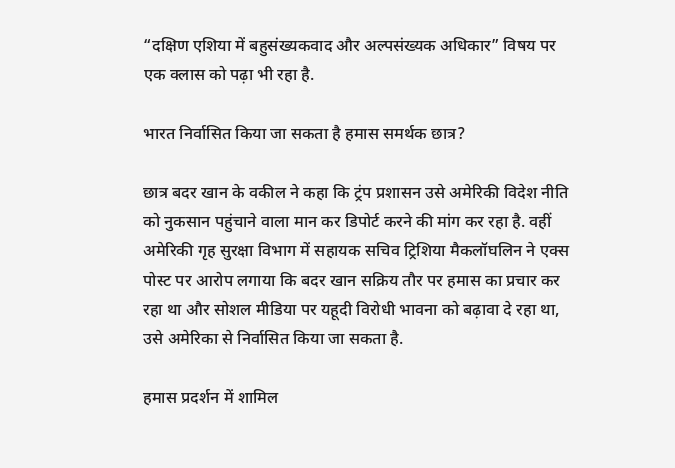“दक्षिण एशिया में बहुसंख्यकवाद और अल्पसंख्यक अधिकार” विषय पर एक क्लास को पढ़ा भी रहा है.

भारत निर्वासित किया जा सकता है हमास समर्थक छात्र?

छात्र बदर खान के वकील ने कहा कि ट्रंप प्रशासन उसे अमेरिकी विदेश नीति को नुकसान पहुंचाने वाला मान कर डिपोर्ट करने की मांग कर रहा है. वहीं अमेरिकी गृह सुरक्षा विभाग में सहायक सचिव ट्रिशिया मैकलॉघलिन ने एक्स पोस्ट पर आरोप लगाया कि बदर खान सक्रिय तौर पर हमास का प्रचार कर रहा था और सोशल मीडिया पर यहूदी विरोधी भावना को बढ़ावा दे रहा था, उसे अमेरिका से निर्वासित किया जा सकता है.

हमास प्रदर्शन में शामिल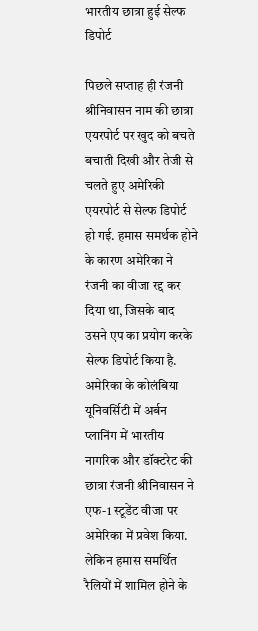भारतीय छात्रा हुई सेल्फ डिपोर्ट

पिछले सप्ताह ही रंजनी श्रीनिवासन नाम की छात्रा एयरपोर्ट पर खुद को बचते बचाती दिखी और तेजी से चलते हुए अमेरिकी एयरपोर्ट से सेल्फ डिपोर्ट हो गई. हमास समर्थक होने के कारण अमेरिका ने रंजनी का वीजा रद्द कर दिया था, जिसके बाद उसने एप का प्रयोग करके सेल्फ डिपोर्ट किया है. अमेरिका के कोलंबिया यूनिवर्सिटी में अर्बन प्लानिंग में भारतीय नागरिक और डॉक्टरेट की छात्रा रंजनी श्रीनिवासन ने एफ-1 स्टूडेंट वीजा पर अमेरिका में प्रवेश किया. लेकिन हमास समर्थित रैलियों में शामिल होने के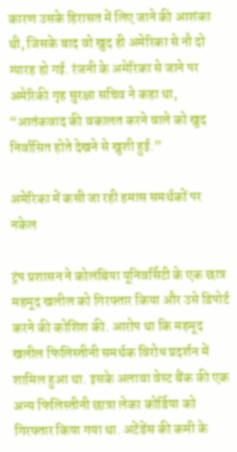कारण उसके हिरासत में लिए जाने की आशंका थी, जिसके बाद वो खुद ही अमेरिका से नौ दो ग्यारह हो गई. रंजनी के अमेरिका से जाने पर अमेरिकी गृह सुरक्षा सचिव ने कहा था, “आतंकवाद की वकालत करने वाले को खुद निर्वासित होते देखने से खुशी हुई.”

अमेरिका में कसी जा रही हमास समर्थकों पर नकेल

ट्रंप प्रशासन ने कोलंबिया यूनिवर्सिटी के एक छात्र महमूद खलील को गिरफ्तार किया और उसे डिपोर्ट करने की कोशिश की. आरोप था कि महमूद खलील फिलिस्तीनी समर्थक विरोध प्रदर्शन में शामिल हुआ था. इसके अलावा वेस्ट बैंक की एक अन्य फिलिस्तीनी छात्रा लेका कोर्डिया को गिरफ्तार किया गया था. अटेंडेंस की कमी के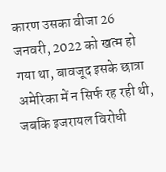कारण उसका वीजा 26 जनवरी, 2022 को खत्म हो गया था, बावजूद इसके छात्रा अमेरिका में न सिर्फ रह रही थी, जबकि इजरायल विरोधी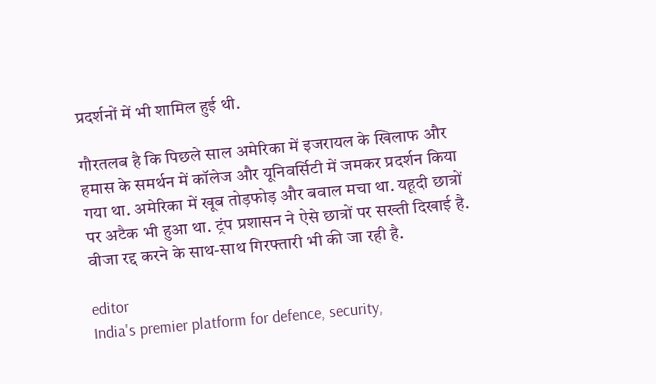प्रदर्शनों में भी शामिल हुई थी.

गौरतलब है कि पिछले साल अमेरिका में इजरायल के खिलाफ और हमास के समर्थन में कॉलेज और यूनिवर्सिटी में जमकर प्रदर्शन किया गया था. अमेरिका में खूब तोड़फोड़ और बवाल मचा था. यहूदी छात्रों पर अटैक भी हुआ था. ट्रंप प्रशासन ने ऐसे छात्रों पर सख्ती दिखाई है. वीजा रद्द करने के साथ-साथ गिरफ्तारी भी की जा रही है.

editor
India's premier platform for defence, security,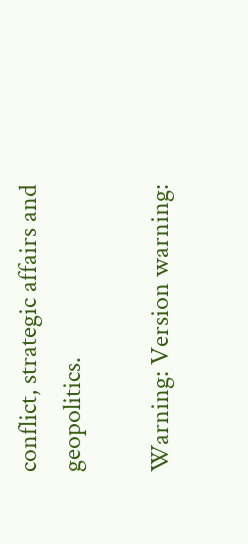conflict, strategic affairs and geopolitics.

Warning: Version warning: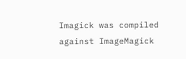Imagick was compiled against ImageMagick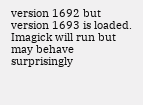version 1692 but version 1693 is loaded. Imagick will run but may behave surprisingly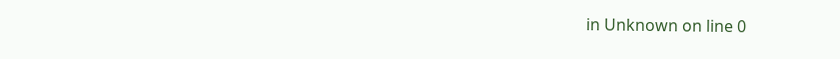in Unknown on line 0